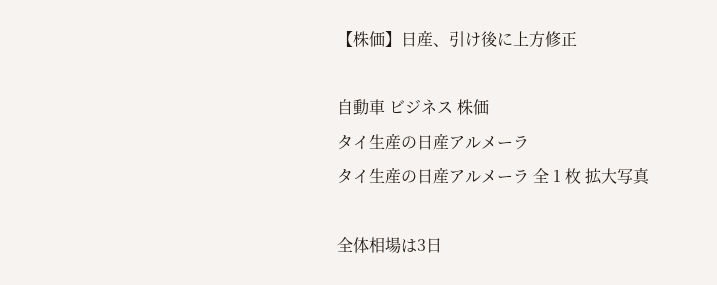【株価】日産、引け後に上方修正

自動車 ビジネス 株価
タイ生産の日産アルメーラ
タイ生産の日産アルメーラ 全 1 枚 拡大写真

全体相場は3日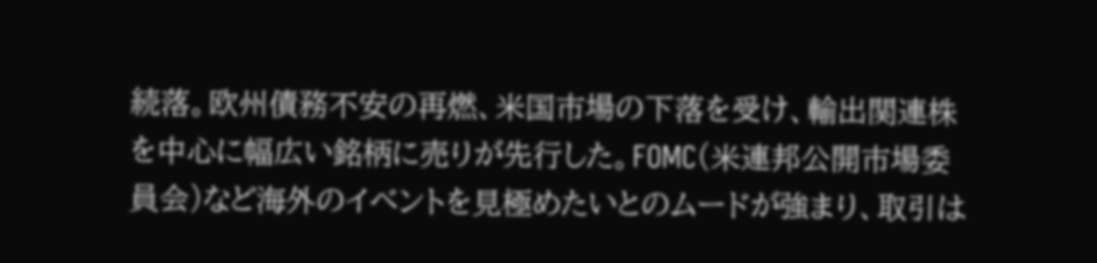続落。欧州債務不安の再燃、米国市場の下落を受け、輸出関連株を中心に幅広い銘柄に売りが先行した。FOMC(米連邦公開市場委員会)など海外のイベントを見極めたいとのムードが強まり、取引は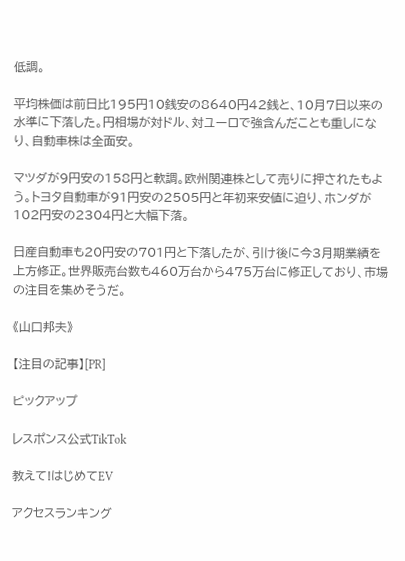低調。

平均株価は前日比195円10銭安の8640円42銭と、10月7日以来の水準に下落した。円相場が対ドル、対ユーロで強含んだことも重しになり、自動車株は全面安。

マツダが9円安の158円と軟調。欧州関連株として売りに押されたもよう。トヨタ自動車が91円安の2505円と年初来安値に迫り、ホンダが102円安の2304円と大幅下落。

日産自動車も20円安の701円と下落したが、引け後に今3月期業績を上方修正。世界販売台数も460万台から475万台に修正しており、市場の注目を集めそうだ。

《山口邦夫》

【注目の記事】[PR]

ピックアップ

レスポンス公式TikTok

教えて!はじめてEV

アクセスランキング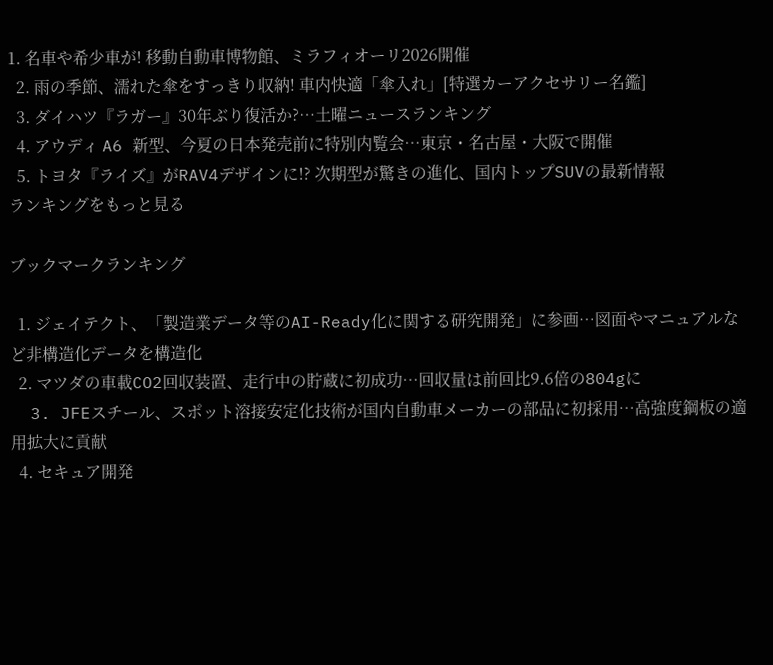1. 名車や希少車が! 移動自動車博物館、ミラフィオーリ2026開催
  2. 雨の季節、濡れた傘をすっきり収納! 車内快適「傘入れ」[特選カーアクセサリー名鑑]
  3. ダイハツ『ラガー』30年ぶり復活か?…土曜ニュースランキング
  4. アウディ A6 新型、今夏の日本発売前に特別内覧会…東京・名古屋・大阪で開催
  5. トヨタ『ライズ』がRAV4デザインに!? 次期型が驚きの進化、国内トップSUVの最新情報
ランキングをもっと見る

ブックマークランキング

  1. ジェイテクト、「製造業データ等のAI-Ready化に関する研究開発」に参画…図面やマニュアルなど非構造化データを構造化
  2. マツダの車載CO2回収装置、走行中の貯蔵に初成功…回収量は前回比9.6倍の804gに
  3. JFEスチール、スポット溶接安定化技術が国内自動車メーカーの部品に初採用…高強度鋼板の適用拡大に貢献
  4. セキュア開発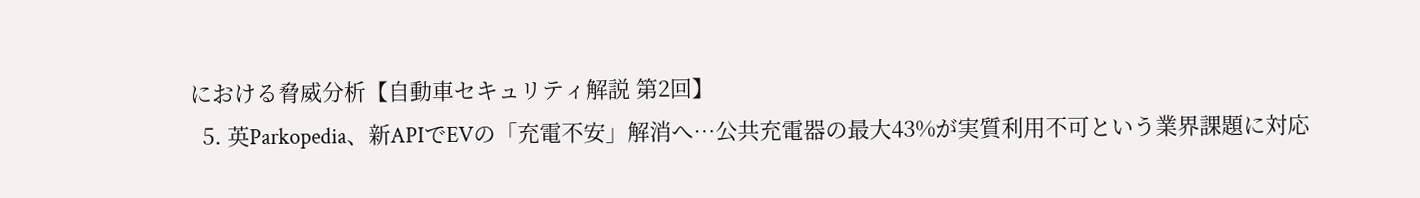における脅威分析【自動車セキュリティ解説 第2回】
  5. 英Parkopedia、新APIでEVの「充電不安」解消へ…公共充電器の最大43%が実質利用不可という業界課題に対応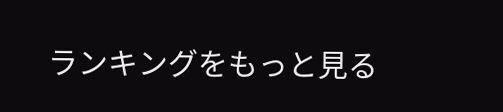ランキングをもっと見る